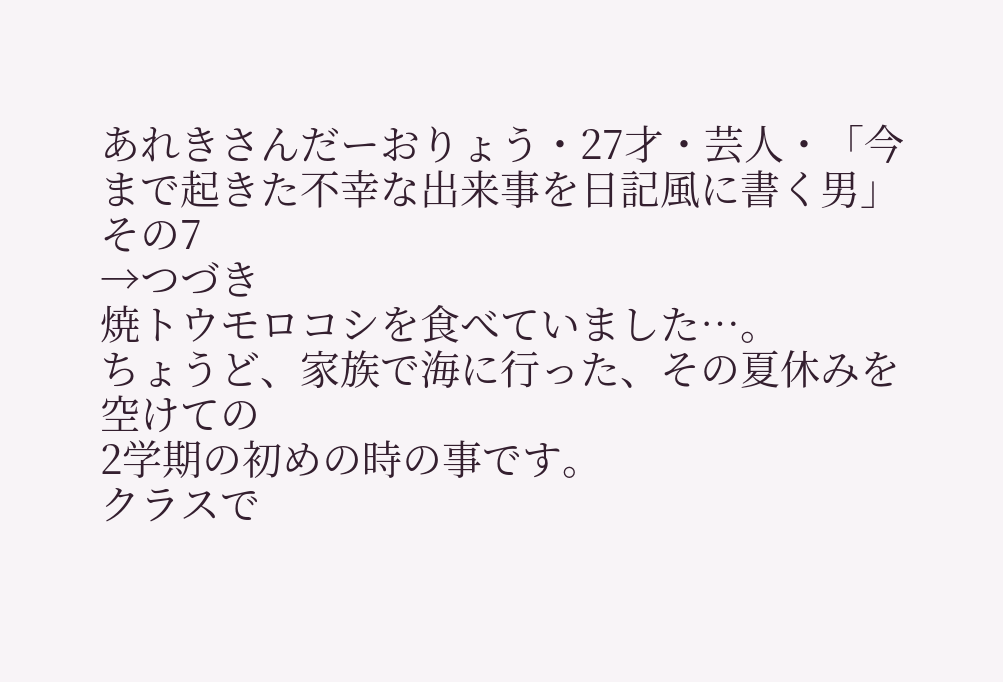あれきさんだーおりょう・27才・芸人・「今まで起きた不幸な出来事を日記風に書く男」その7
→つづき
焼トウモロコシを食べていました…。
ちょうど、家族で海に行った、その夏休みを空けての
2学期の初めの時の事です。
クラスで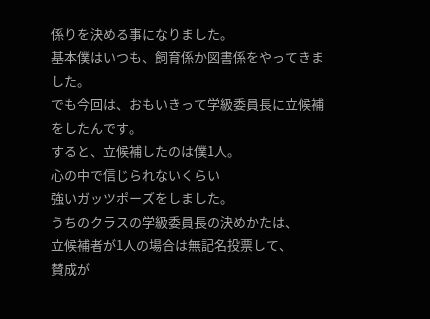係りを決める事になりました。
基本僕はいつも、飼育係か図書係をやってきました。
でも今回は、おもいきって学級委員長に立候補をしたんです。
すると、立候補したのは僕1人。
心の中で信じられないくらい
強いガッツポーズをしました。
うちのクラスの学級委員長の決めかたは、
立候補者が1人の場合は無記名投票して、
賛成が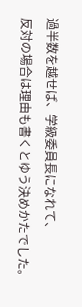過半数を越せば、学級委員長になれて、
反対の場合は理由も書くとゆう決めかたでした。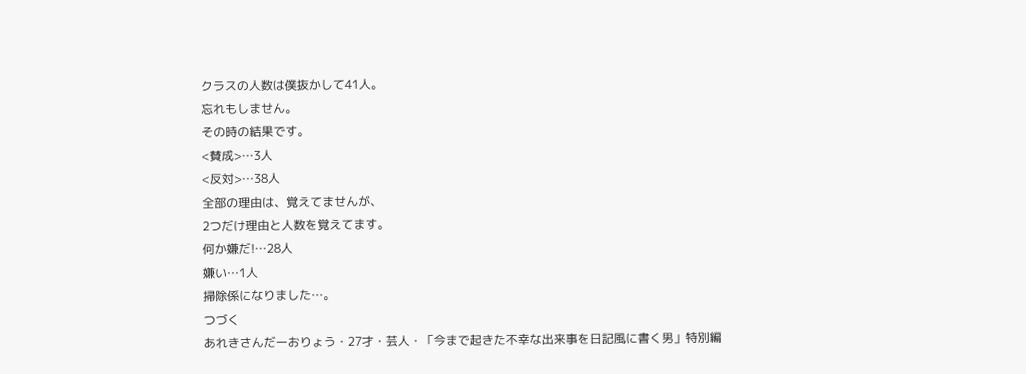クラスの人数は僕抜かして41人。
忘れもしません。
その時の結果です。
<賛成>…3人
<反対>…38人
全部の理由は、覚えてませんが、
2つだけ理由と人数を覚えてます。
何か嫌だ!…28人
嫌い…1人
掃除係になりました…。
つづく
あれきさんだーおりょう・27才・芸人・「今まで起きた不幸な出来事を日記風に書く男」特別編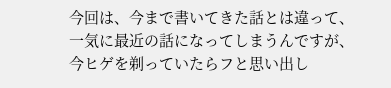今回は、今まで書いてきた話とは違って、
一気に最近の話になってしまうんですが、
今ヒゲを剃っていたらフと思い出し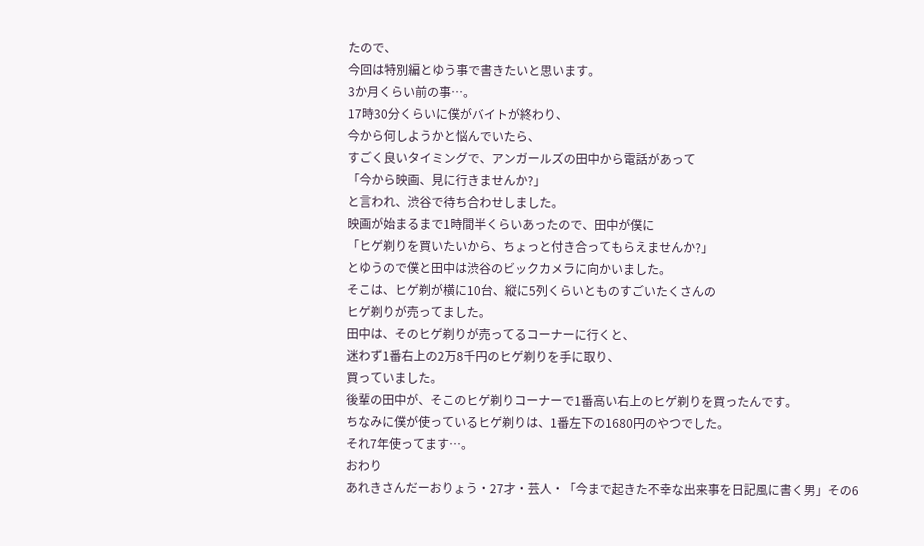たので、
今回は特別編とゆう事で書きたいと思います。
3か月くらい前の事…。
17時30分くらいに僕がバイトが終わり、
今から何しようかと悩んでいたら、
すごく良いタイミングで、アンガールズの田中から電話があって
「今から映画、見に行きませんか?」
と言われ、渋谷で待ち合わせしました。
映画が始まるまで1時間半くらいあったので、田中が僕に
「ヒゲ剃りを買いたいから、ちょっと付き合ってもらえませんか?」
とゆうので僕と田中は渋谷のビックカメラに向かいました。
そこは、ヒゲ剃が横に10台、縦に5列くらいとものすごいたくさんの
ヒゲ剃りが売ってました。
田中は、そのヒゲ剃りが売ってるコーナーに行くと、
迷わず1番右上の2万8千円のヒゲ剃りを手に取り、
買っていました。
後輩の田中が、そこのヒゲ剃りコーナーで1番高い右上のヒゲ剃りを買ったんです。
ちなみに僕が使っているヒゲ剃りは、1番左下の1680円のやつでした。
それ7年使ってます…。
おわり
あれきさんだーおりょう・27才・芸人・「今まで起きた不幸な出来事を日記風に書く男」その6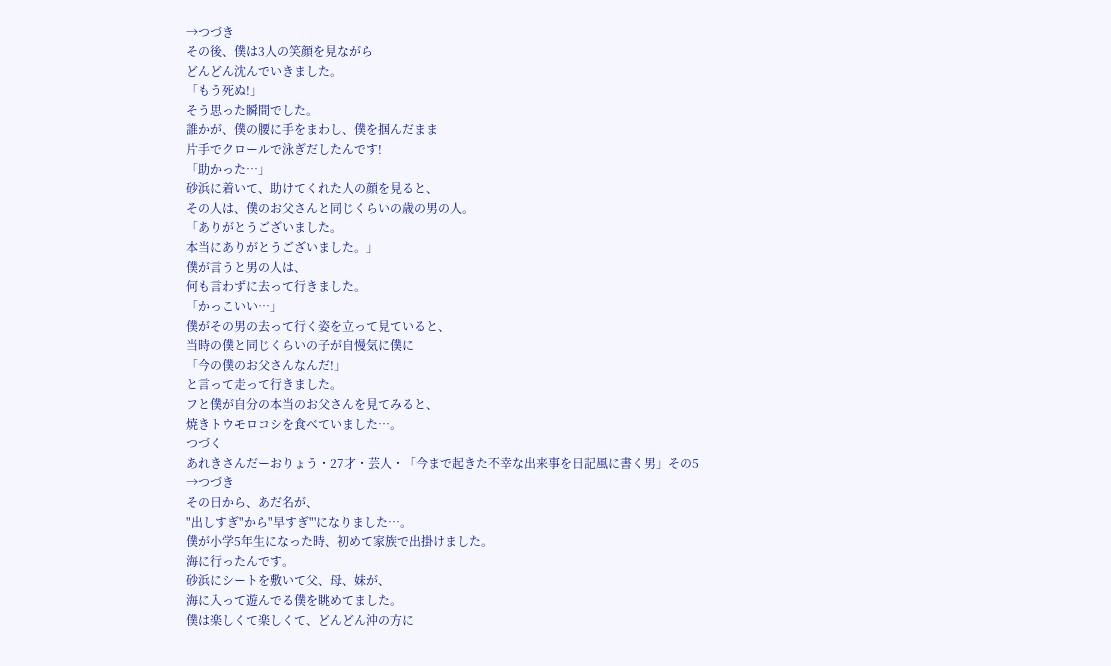→つづき
その後、僕は3人の笑顔を見ながら
どんどん沈んでいきました。
「もう死ぬ!」
そう思った瞬間でした。
誰かが、僕の腰に手をまわし、僕を掴んだまま
片手でクロールで泳ぎだしたんです!
「助かった…」
砂浜に着いて、助けてくれた人の顔を見ると、
その人は、僕のお父さんと同じくらいの歳の男の人。
「ありがとうございました。
本当にありがとうございました。」
僕が言うと男の人は、
何も言わずに去って行きました。
「かっこいい…」
僕がその男の去って行く姿を立って見ていると、
当時の僕と同じくらいの子が自慢気に僕に
「今の僕のお父さんなんだ!」
と言って走って行きました。
フと僕が自分の本当のお父さんを見てみると、
焼きトウモロコシを食べていました…。
つづく
あれきさんだーおりょう・27才・芸人・「今まで起きた不幸な出来事を日記風に書く男」その5
→つづき
その日から、あだ名が、
"出しすぎ"から"早すぎ"'になりました…。
僕が小学5年生になった時、初めて家族で出掛けました。
海に行ったんです。
砂浜にシートを敷いて父、母、妹が、
海に入って遊んでる僕を眺めてました。
僕は楽しくて楽しくて、どんどん沖の方に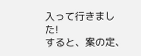入って行きました!
すると、案の定、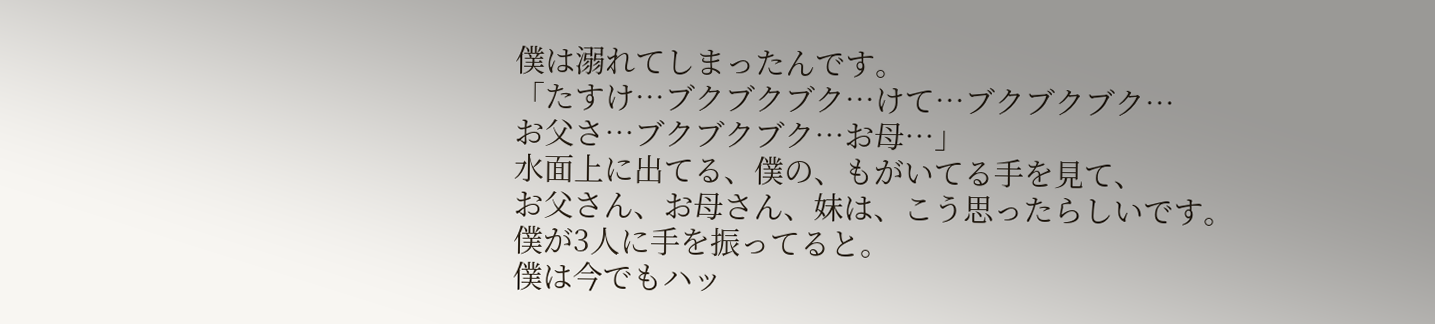僕は溺れてしまったんです。
「たすけ…ブクブクブク…けて…ブクブクブク…
お父さ…ブクブクブク…お母…」
水面上に出てる、僕の、もがいてる手を見て、
お父さん、お母さん、妹は、こう思ったらしいです。
僕が3人に手を振ってると。
僕は今でもハッ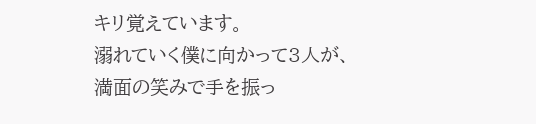キリ覚えています。
溺れていく僕に向かって3人が、
満面の笑みで手を振っ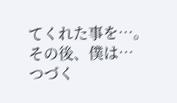てくれた事を…。
その後、僕は…
つづく